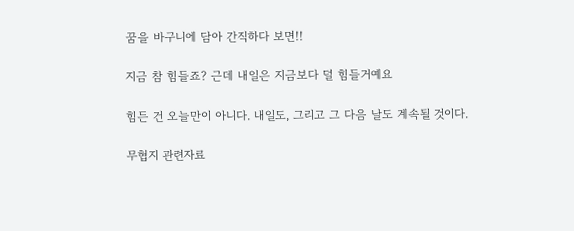꿈을 바구니에 담아 간직하다 보면!!

지금 참 힘들죠? 근데 내일은 지금보다 덜 힘들거예요

힘든 건 오늘만이 아니다. 내일도, 그리고 그 다음 날도 계속될 것이다.

무협지 관련자료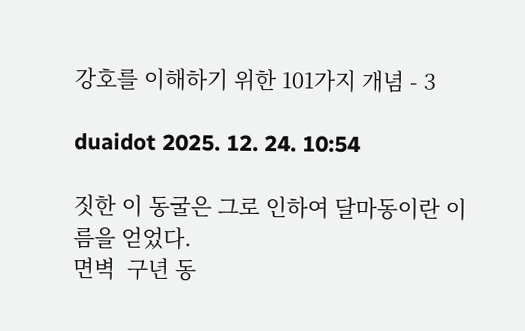강호를 이해하기 위한 101가지 개념 - 3

duaidot 2025. 12. 24. 10:54

짓한 이 동굴은 그로 인하여 달마동이란 이름을 얻었다.
면벽  구년 동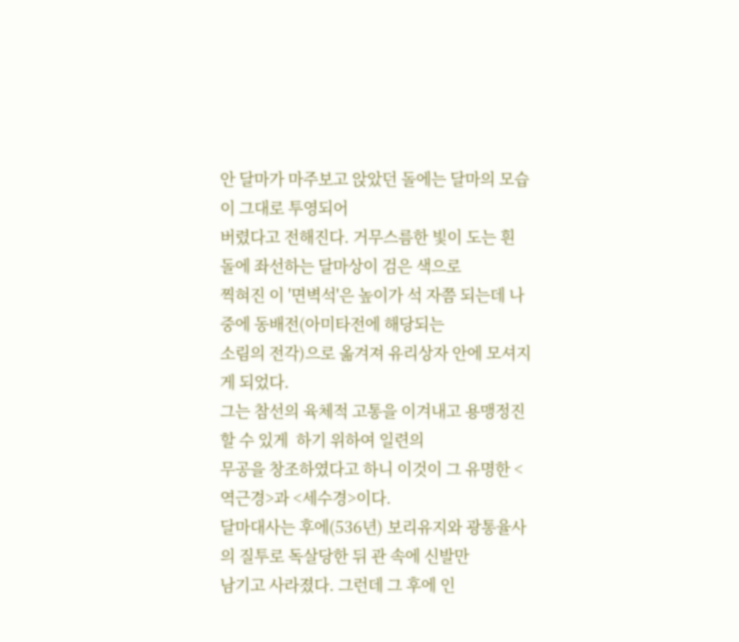안 달마가 마주보고 앉았던 돌에는 달마의 모습이 그대로 투영되어
버렸다고 전해진다. 거무스름한 빛이 도는 흰 돌에 좌선하는 달마상이 검은 색으로
찍혀진 이 '면벽석'은 높이가 석 자쯤 되는데 나중에 동배전(아미타전에 해당되는
소림의 전각)으로 옮겨져 유리상자 안에 모셔지게 되었다.
그는 참선의 육체적 고통을 이겨내고 용맹정진할 수 있게  하기 위하여 일련의
무공을 창조하였다고 하니 이것이 그 유명한 <역근경>과 <세수경>이다.
달마대사는 후에(536년) 보리유지와 광통율사의 질투로 독살당한 뒤 관 속에 신발만
남기고 사라졌다. 그런데 그 후에 인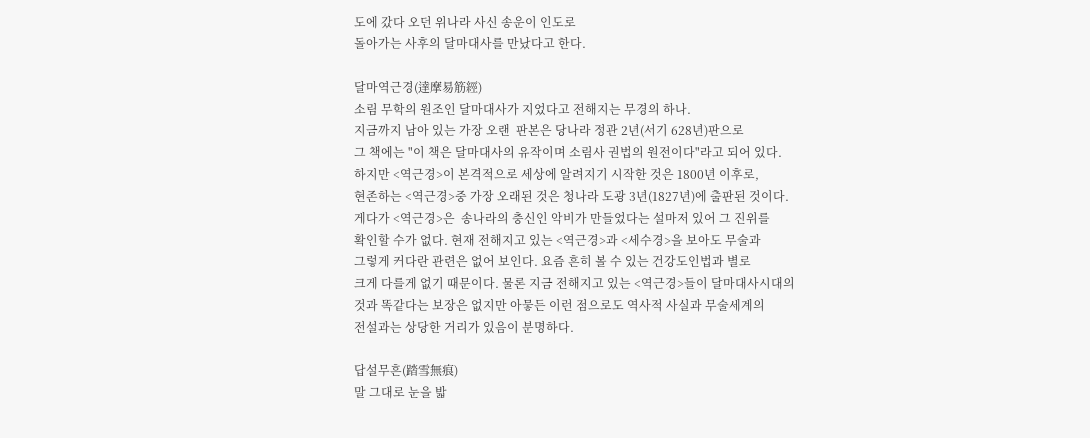도에 갔다 오던 위나라 사신 송운이 인도로
돌아가는 사후의 달마대사를 만났다고 한다.

달마역근경(達摩易筋經)
소림 무학의 원조인 달마대사가 지었다고 전해지는 무경의 하나.
지금까지 남아 있는 가장 오랜  판본은 당나라 정관 2년(서기 628년)판으로
그 책에는 "이 책은 달마대사의 유작이며 소림사 권법의 원전이다"라고 되어 있다.
하지만 <역근경>이 본격적으로 세상에 알려지기 시작한 것은 1800년 이후로,
현존하는 <역근경>중 가장 오래된 것은 청나라 도광 3년(1827년)에 출판된 것이다.
게다가 <역근경>은  송나라의 충신인 악비가 만들었다는 설마저 있어 그 진위를
확인할 수가 없다. 현재 전해지고 있는 <역근경>과 <세수경>을 보아도 무술과
그렇게 커다란 관련은 없어 보인다. 요즘 흔히 볼 수 있는 건강도인법과 별로
크게 다를게 없기 때문이다. 물론 지금 전해지고 있는 <역근경>들이 달마대사시대의
것과 똑같다는 보장은 없지만 아뭏든 이런 점으로도 역사적 사실과 무술세계의
전설과는 상당한 거리가 있음이 분명하다.

답설무흔(踏雪無痕)
말 그대로 눈을 밟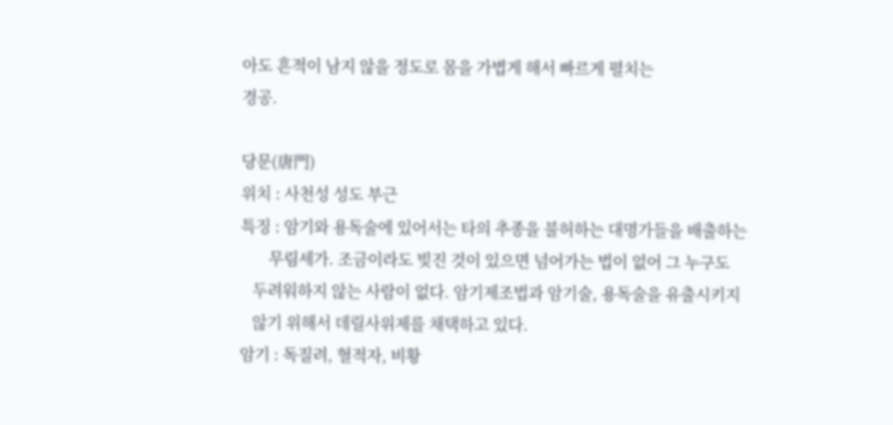아도 흔적이 남지 않을 정도로 몸을 가볍게 해서 빠르게 펼치는
경공.

당문(唐門)
위치 : 사천성 성도 부근
특징 : 암기와 용독술에 있어서는 타의 추종을 불허하는 대명가들을 배출하는
       무림세가. 조금이라도 빚진 것이 있으면 넘어가는 법이 없어 그 누구도
   두려워하지 않는 사람이 없다. 암기제조법과 암기술, 용독술을 유출시키지
   않기 위해서 데릴사위제를 채택하고 있다.
암기 : 독질려, 혈적자, 비황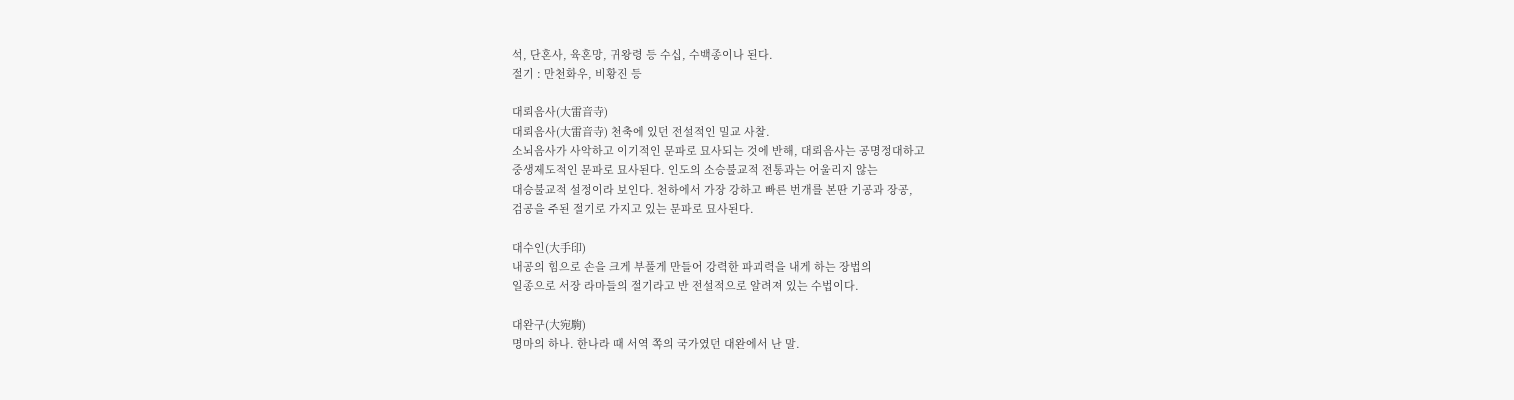석, 단혼사, 육혼망, 귀왕령 등 수십, 수백종이나 된다.
절기 : 만천화우, 비황진 등

대뢰음사(大雷音寺)
대뢰음사(大雷音寺) 천축에 있던 전설적인 밀교 사찰.
소뇌음사가 사악하고 이기적인 문파로 묘사되는 것에 반해, 대뢰음사는 공명정대하고
중생제도적인 문파로 묘사된다. 인도의 소승불교적 전통과는 어울리지 않는
대승불교적 설정이라 보인다. 천하에서 가장 강하고 빠른 번개를 본딴 기공과 장공,
검공을 주된 절기로 가지고 있는 문파로 묘사된다.

대수인(大手印)
내공의 힘으로 손을 크게 부풀게 만들어 강력한 파괴력을 내게 하는 장법의
일종으로 서장 라마들의 절기라고 반 전설적으로 알려져 있는 수법이다.

대완구(大宛駒)
명마의 하나. 한나라 때 서역 쪽의 국가였던 대완에서 난 말.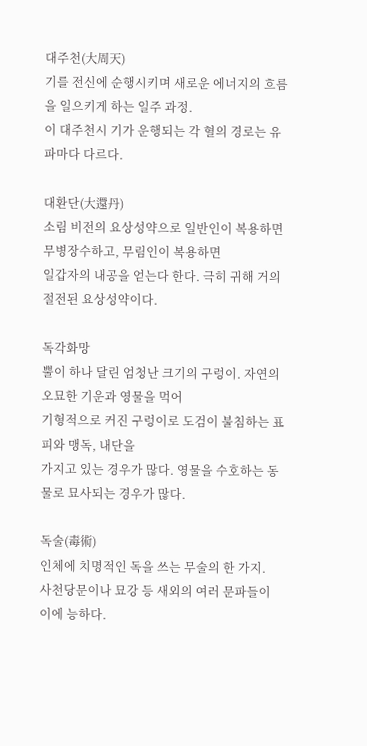대주천(大周天)
기를 전신에 순행시키며 새로운 에너지의 흐름을 일으키게 하는 일주 과정.
이 대주천시 기가 운행되는 각 혈의 경로는 유파마다 다르다.

대환단(大還丹)
소림 비전의 요상성약으로 일반인이 복용하면 무병장수하고, 무림인이 복용하면
일갑자의 내공을 얻는다 한다. 극히 귀해 거의 절전된 요상성약이다.

독각화망
뿔이 하나 달린 엄청난 크기의 구렁이. 자연의 오묘한 기운과 영물을 먹어
기형적으로 커진 구렁이로 도검이 불침하는 표피와 맹독, 내단을
가지고 있는 경우가 많다. 영물을 수호하는 동물로 묘사되는 경우가 많다.

독술(毒術)
인체에 치명적인 독을 쓰는 무술의 한 가지.
사천당문이나 묘강 등 새외의 여러 문파들이 이에 능하다.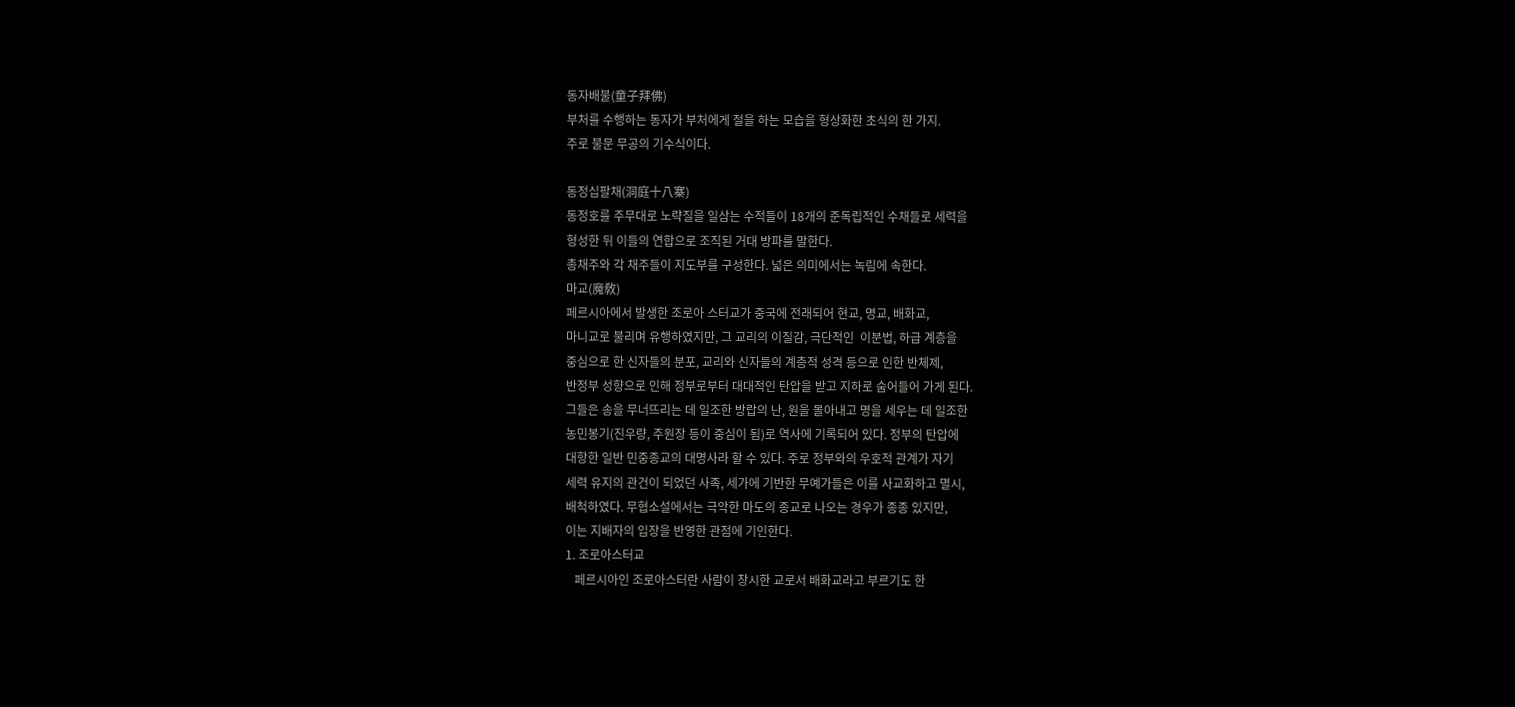동자배불(童子拜佛)
부처를 수행하는 동자가 부처에게 절을 하는 모습을 형상화한 초식의 한 가지.
주로 불문 무공의 기수식이다.

동정십팔채(洞庭十八寨)
동정호를 주무대로 노략질을 일삼는 수적들이 18개의 준독립적인 수채들로 세력을
형성한 뒤 이들의 연합으로 조직된 거대 방파를 말한다.
총채주와 각 채주들이 지도부를 구성한다. 넓은 의미에서는 녹림에 속한다.
마교(魔敎)
페르시아에서 발생한 조로아 스터교가 중국에 전래되어 현교, 명교, 배화교,
마니교로 불리며 유행하였지만, 그 교리의 이질감, 극단적인  이분법, 하급 계층을
중심으로 한 신자들의 분포, 교리와 신자들의 계층적 성격 등으로 인한 반체제,
반정부 성향으로 인해 정부로부터 대대적인 탄압을 받고 지하로 숨어들어 가게 된다.
그들은 송을 무너뜨리는 데 일조한 방랍의 난, 원을 몰아내고 명을 세우는 데 일조한
농민봉기(진우량, 주원장 등이 중심이 됨)로 역사에 기록되어 있다. 정부의 탄압에
대항한 일반 민중종교의 대명사라 할 수 있다. 주로 정부와의 우호적 관계가 자기
세력 유지의 관건이 되었던 사족, 세가에 기반한 무예가들은 이를 사교화하고 멸시,
배척하였다. 무협소설에서는 극악한 마도의 종교로 나오는 경우가 종종 있지만,
이는 지배자의 입장을 반영한 관점에 기인한다.
1. 조로아스터교
   페르시아인 조로아스터란 사람이 창시한 교로서 배화교라고 부르기도 한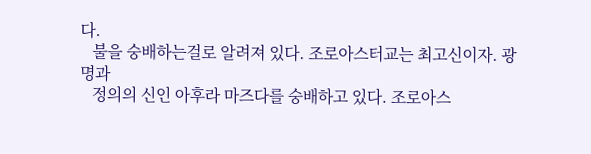다.
   불을 숭배하는걸로 알려져 있다. 조로아스터교는 최고신이자. 광명과
   정의의 신인 아후라 마즈다를 숭배하고 있다. 조로아스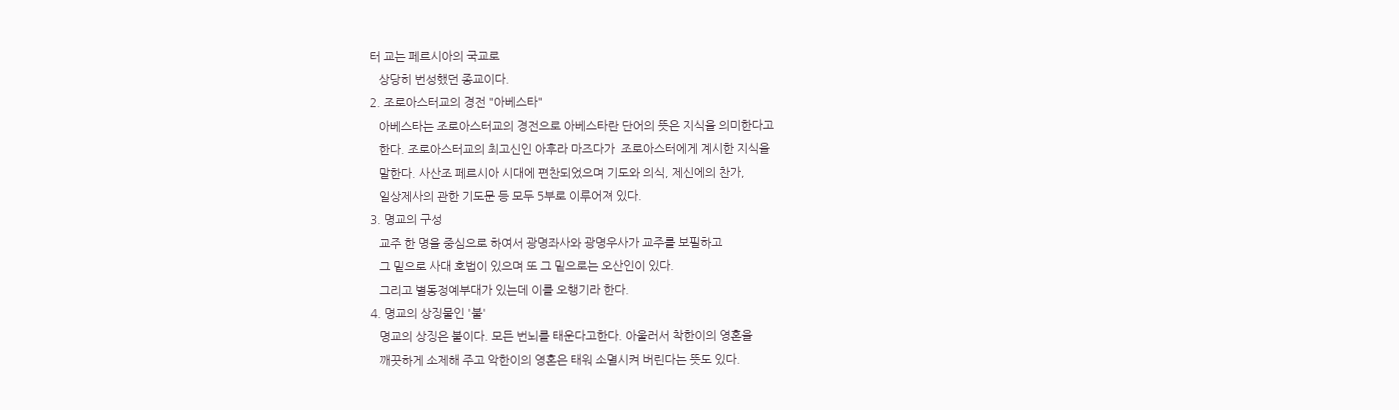터 교는 페르시아의 국교로
   상당히 번성했던 종교이다.
2. 조로아스터교의 경전 "아베스타"
   아베스타는 조로아스터교의 경전으로 아베스타란 단어의 뜻은 지식을 의미한다고
   한다. 조로아스터교의 최고신인 아후라 마즈다가  조로아스터에게 계시한 지식을
   말한다. 사산조 페르시아 시대에 편찬되었으며 기도와 의식, 제신에의 찬가,
   일상제사의 관한 기도문 등 모두 5부로 이루어져 있다.
3. 명교의 구성
   교주 한 명을 중심으로 하여서 광명좌사와 광명우사가 교주를 보필하고
   그 밑으로 사대 호법이 있으며 또 그 밑으로는 오산인이 있다.
   그리고 별동정예부대가 있는데 이를 오행기라 한다.
4. 명교의 상징물인 '불'
   명교의 상징은 불이다. 모든 번뇌를 태운다고한다. 아울러서 착한이의 영혼을
   깨끗하게 소제해 주고 악한이의 영혼은 태워 소멸시켜 버린다는 뜻도 있다.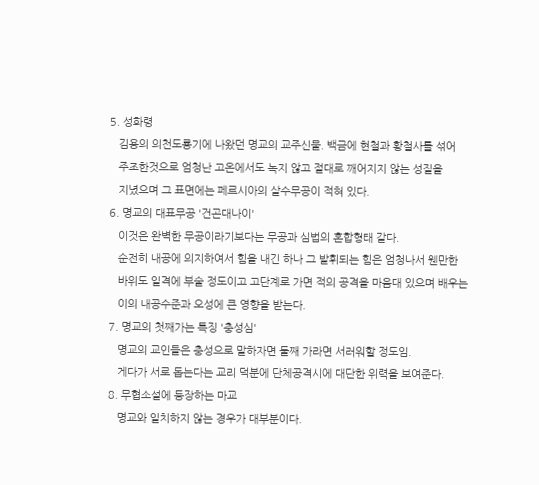5. 성화령
   김용의 의천도룡기에 나왔던 명교의 교주신물. 백금에 현철과 황철사를 섞어
   주조한것으로 엄청난 고온에서도 녹지 않고 절대로 깨어지지 않는 성질을
   지녔으며 그 표면에는 페르시아의 살수무공이 적혀 있다.
6. 명교의 대표무공 '건곤대나이'
   이것은 완벽한 무공이라기보다는 무공과 심법의 혼합형태 같다.
   순전히 내공에 의지하여서 힘을 내긴 하나 그 발휘되는 힘은 엄청나서 웬만한
   바위도 일격에 부술 정도이고 고단계로 가면 적의 공격을 마음대 있으며 배우는
   이의 내공수준과 오성에 큰 영향을 받는다.
7. 명교의 첫째가는 특징 '충성심'
   명교의 교인들은 충성으로 말하자면 둘째 가라면 서러워할 정도임.
   게다가 서로 돕는다는 교리 덕분에 단체공격시에 대단한 위력을 보여준다.
8. 무협소설에 등장하는 마교
   명교와 일치하지 않는 경우가 대부분이다.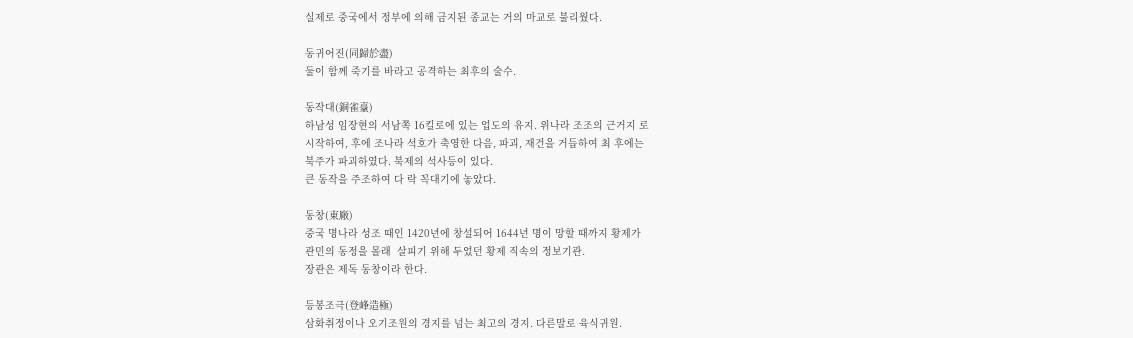실제로 중국에서 정부에 의해 금지된 종교는 거의 마교로 불리웠다.

동귀어진(同歸於盡)
둘이 함께 죽기를 바라고 공격하는 최후의 술수.

동작대(銅雀臺)
하남성 임장현의 서남쪽 16킬로에 있는 업도의 유지. 위나라 조조의 근거지 로
시작하여, 후에 조나라 석호가 축영한 다음, 파괴, 재건을 거듭하여 최 후에는
북주가 파괴하였다. 북제의 석사등이 있다.
큰 동작을 주조하여 다 락 꼭대기에 놓았다.

동창(東廠)
중국 명나라 성조 때인 1420년에 창설되어 1644년 명이 망할 때까지 황제가
관민의 동정을 몰래  살피기 위해 두었던 황제 직속의 정보기관.
장관은 제독 동창이라 한다.

등봉조극(登峰造極)
삼화취정이나 오기조원의 경지를 넘는 최고의 경지. 다른말로 육식귀원.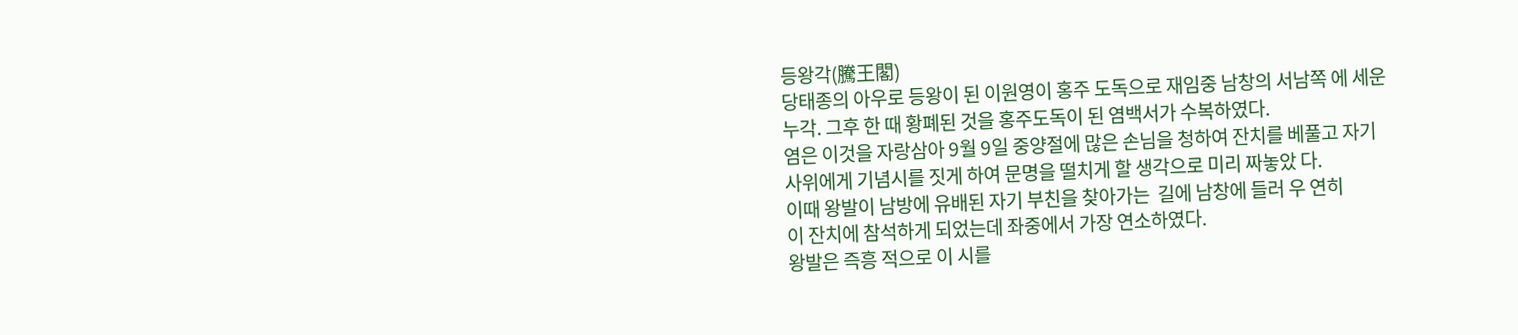등왕각(騰王閣)
당태종의 아우로 등왕이 된 이원영이 홍주 도독으로 재임중 남창의 서남쪽 에 세운
누각. 그후 한 때 황폐된 것을 홍주도독이 된 염백서가 수복하였다.
염은 이것을 자랑삼아 9월 9일 중양절에 많은 손님을 청하여 잔치를 베풀고 자기
사위에게 기념시를 짓게 하여 문명을 떨치게 할 생각으로 미리 짜놓았 다.
이때 왕발이 남방에 유배된 자기 부친을 찾아가는  길에 남창에 들러 우 연히
이 잔치에 참석하게 되었는데 좌중에서 가장 연소하였다.
왕발은 즉흥 적으로 이 시를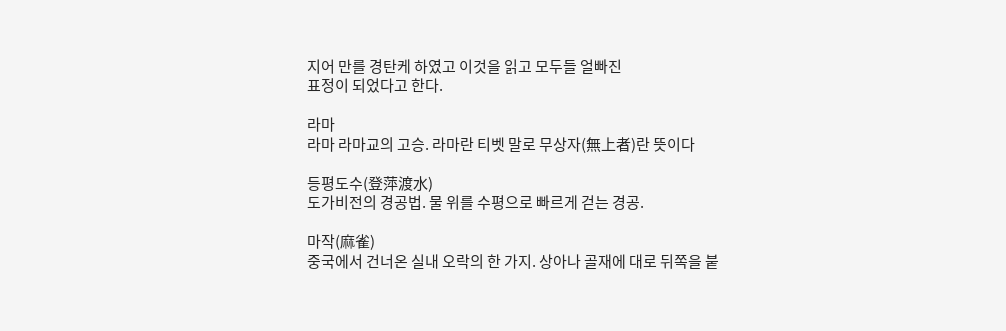지어 만를 경탄케 하였고 이것을 읽고 모두들 얼빠진
표정이 되었다고 한다.

라마
라마 라마교의 고승. 라마란 티벳 말로 무상자(無上者)란 뜻이다

등평도수(登萍渡水)
도가비전의 경공법. 물 위를 수평으로 빠르게 걷는 경공.

마작(麻雀)
중국에서 건너온 실내 오락의 한 가지. 상아나 골재에 대로 뒤쪽을 붙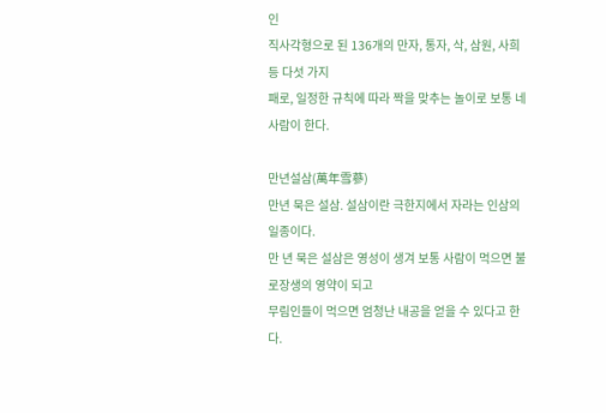인
직사각형으로 된 136개의 만자, 통자, 삭, 삼원, 사희 등 다섯 가지
패로, 일정한 규칙에 따라 짝을 맞추는 놀이로 보통 네 사람이 한다.

만년설삼(萬年雪蔘)
만년 묵은 설삼. 설삼이란 극한지에서 자라는 인삼의 일종이다.
만 년 묵은 설삼은 영성이 생겨 보통 사람이 먹으면 불로장생의 영약이 되고
무림인들이 먹으면 엄청난 내공을 얻을 수 있다고 한다.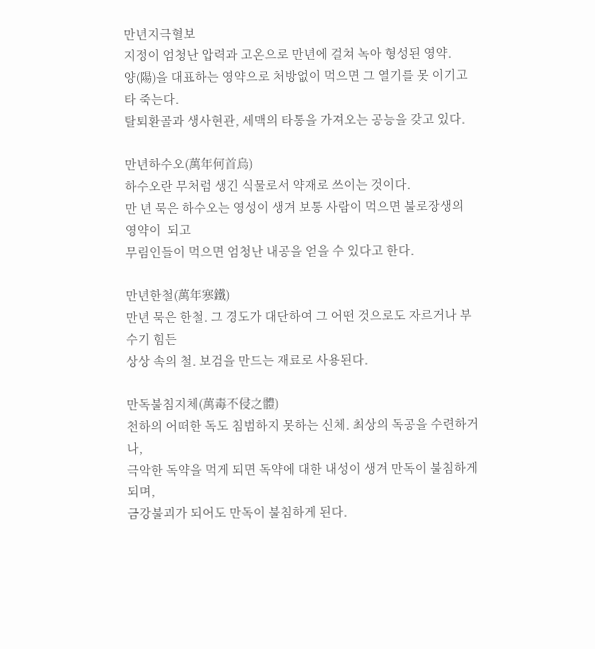만년지극혈보
지정이 엄청난 압력과 고온으로 만년에 걸쳐 녹아 형성된 영약.
양(陽)을 대표하는 영약으로 처방없이 먹으면 그 열기를 못 이기고 타 죽는다.
탈퇴환골과 생사현관, 세맥의 타통을 가져오는 공능을 갖고 있다.

만년하수오(萬年何首烏)
하수오란 무처럼 생긴 식물로서 약재로 쓰이는 것이다.
만 년 묵은 하수오는 영성이 생겨 보통 사람이 먹으면 불로장생의 영약이  되고
무림인들이 먹으면 엄청난 내공을 얻을 수 있다고 한다.

만년한철(萬年寒鐵)
만년 묵은 한철. 그 경도가 대단하여 그 어떤 것으로도 자르거나 부수기 힘든
상상 속의 철. 보검을 만드는 재료로 사용된다.

만독불침지체(萬毒不侵之體)
천하의 어떠한 독도 침범하지 못하는 신체. 최상의 독공을 수련하거나,
극악한 독약을 먹게 되면 독약에 대한 내성이 생겨 만독이 불침하게 되며,
금강불괴가 되어도 만독이 불침하게 된다.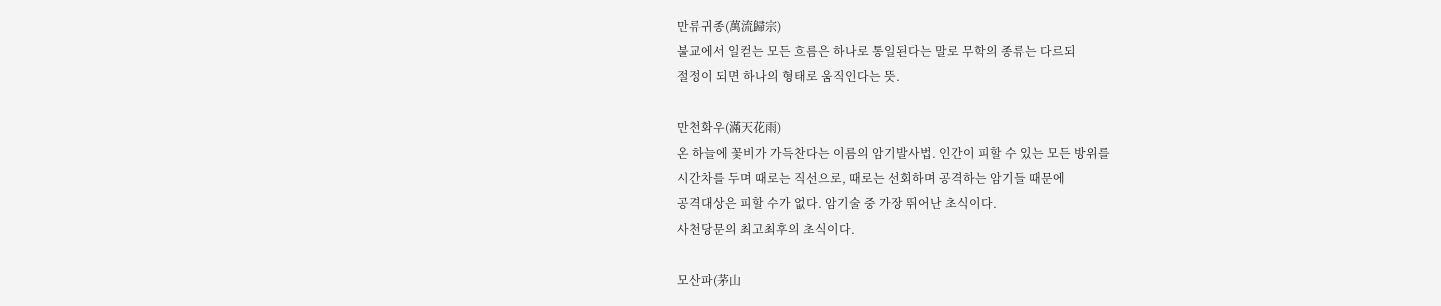만류귀종(萬流歸宗)
불교에서 일컫는 모든 흐름은 하나로 통일된다는 말로 무학의 종류는 다르되
절정이 되면 하나의 형태로 움직인다는 뜻.

만천화우(滿天花雨)
온 하늘에 꽃비가 가득찬다는 이름의 암기발사법. 인간이 피할 수 있는 모든 방위를
시간차를 두며 때로는 직선으로, 때로는 선회하며 공격하는 암기들 때문에
공격대상은 피할 수가 없다. 암기술 중 가장 뛰어난 초식이다.
사천당문의 최고최후의 초식이다.

모산파(茅山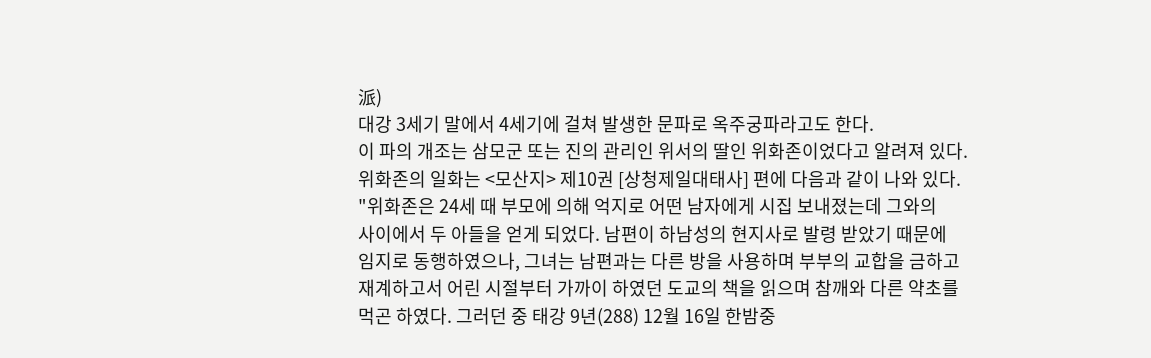派)
대강 3세기 말에서 4세기에 걸쳐 발생한 문파로 옥주궁파라고도 한다.
이 파의 개조는 삼모군 또는 진의 관리인 위서의 딸인 위화존이었다고 알려져 있다.
위화존의 일화는 <모산지> 제10권 [상청제일대태사] 편에 다음과 같이 나와 있다.
"위화존은 24세 때 부모에 의해 억지로 어떤 남자에게 시집 보내졌는데 그와의
사이에서 두 아들을 얻게 되었다. 남편이 하남성의 현지사로 발령 받았기 때문에
임지로 동행하였으나, 그녀는 남편과는 다른 방을 사용하며 부부의 교합을 금하고
재계하고서 어린 시절부터 가까이 하였던 도교의 책을 읽으며 참깨와 다른 약초를
먹곤 하였다. 그러던 중 태강 9년(288) 12월 16일 한밤중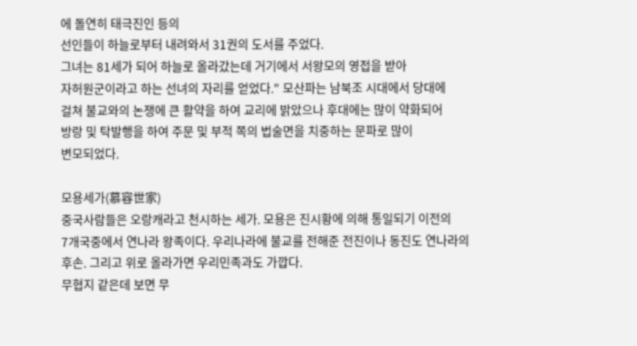에 돌연히 태극진인 등의
선인들이 하늘로부터 내려와서 31권의 도서를 주었다.
그녀는 81세가 되어 하늘로 올라갔는데 거기에서 서왕모의 영접을 받아
자허원군이라고 하는 선녀의 자리를 얻었다." 모산파는 남북조 시대에서 당대에
걸쳐 불교와의 논쟁에 큰 활약을 하여 교리에 밝았으나 후대에는 많이 약화되어
방랑 및 탁발행을 하여 주문 및 부적 쪽의 법술면을 치중하는 문파로 많이
변모되었다.

모용세가(慕容世家)
중국사람들은 오랑캐라고 천시하는 세가. 모용은 진시황에 의해 통일되기 이전의
7개국중에서 연나라 왕족이다. 우리나라에 불교를 전해준 전진이나 동진도 연나라의
후손. 그리고 위로 올라가면 우리민족과도 가깝다.
무협지 같은데 보면 무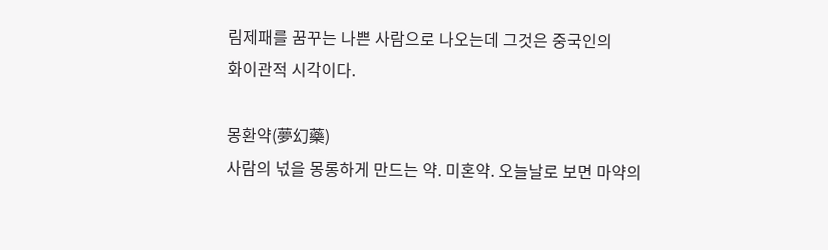림제패를 꿈꾸는 나쁜 사람으로 나오는데 그것은 중국인의
화이관적 시각이다.

몽환약(夢幻藥)
사람의 넋을 몽롱하게 만드는 약. 미혼약. 오늘날로 보면 마약의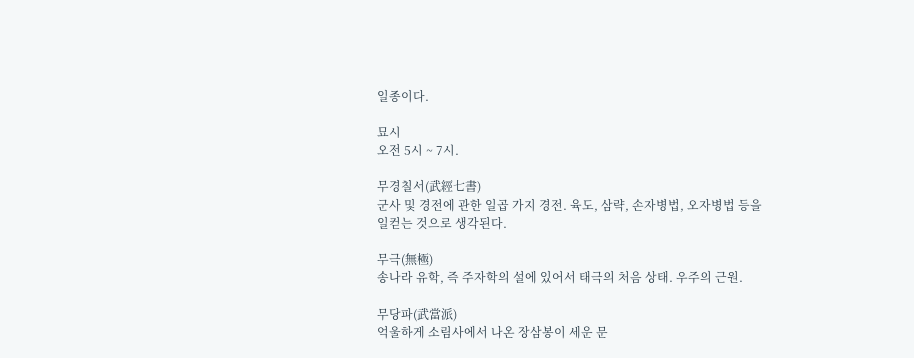일종이다.

묘시
오전 5시 ~ 7시.

무경칠서(武經七書)
군사 및 경전에 관한 일곱 가지 경전. 육도, 삼략, 손자병법, 오자병법 등을
일컫는 것으로 생각된다.

무극(無極)
송나라 유학, 즉 주자학의 설에 있어서 태극의 처음 상태. 우주의 근원.

무당파(武當派)
억울하게 소림사에서 나온 장삼봉이 세운 문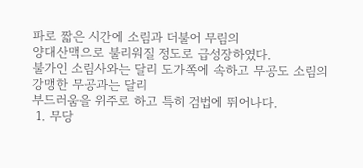파로 짧은 시간에 소림과 더불어 무림의
양대산맥으로 불리워질 정도로 급성장하였다.
불가인 소림사와는 달리 도가쪽에 속하고 무공도 소림의 강맹한 무공과는 달리
부드러움을 위주로 하고 특히 검법에 뛰어나다.
 1. 무당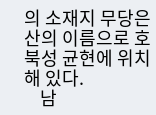의 소재지 무당은 산의 이름으로 호북성 균현에 위치해 있다.
    남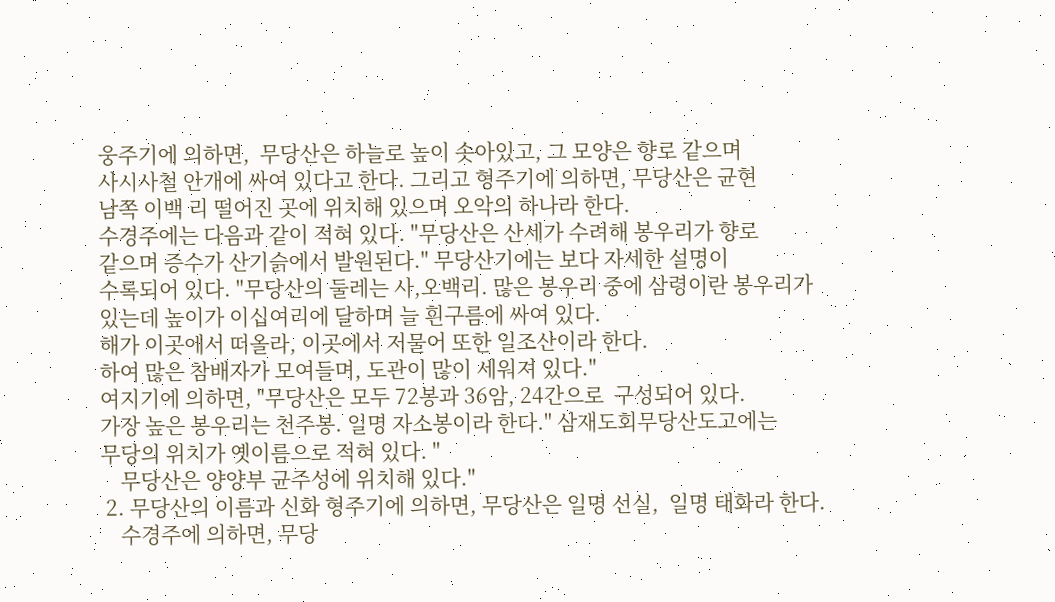웅주기에 의하면,  무당산은 하늘로 높이 솟아있고, 그 모양은 향로 같으며
사시사철 안개에 싸여 있다고 한다. 그리고 형주기에 의하면, 무당산은 균현
남쪽 이백 리 떨어진 곳에 위치해 있으며 오악의 하나라 한다.
수경주에는 다음과 같이 적혀 있다. "무당산은 산세가 수려해 봉우리가 향로
같으며 증수가 산기슭에서 발원된다." 무당산기에는 보다 자세한 설명이
수록되어 있다. "무당산의 둘레는 사,오백리. 많은 봉우리 중에 삼령이란 봉우리가
있는데 높이가 이십여리에 달하며 늘 흰구름에 싸여 있다.
해가 이곳에서 떠올라, 이곳에서 저물어 또한 일조산이라 한다.
하여 많은 참배자가 모여들며, 도관이 많이 세워져 있다."
여지기에 의하면, "무당산은 모두 72봉과 36암, 24간으로  구성되어 있다.
가장 높은 봉우리는 천주봉. 일명 자소봉이라 한다." 삼재도회무당산도고에는
무당의 위치가 옛이름으로 적혀 있다. "
    무당산은 양양부 균주성에 위치해 있다."
 2. 무당산의 이름과 신화 형주기에 의하면, 무당산은 일명 선실,  일명 태화라 한다.
    수경주에 의하면, 무당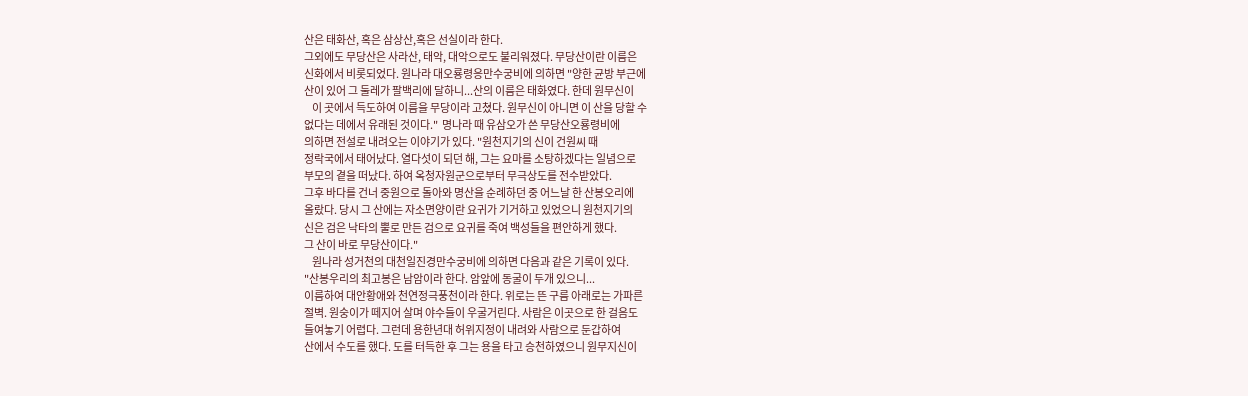산은 태화산, 혹은 삼상산,혹은 선실이라 한다.
그외에도 무당산은 사라산, 태악, 대악으로도 불리워졌다. 무당산이란 이름은
신화에서 비롯되었다. 원나라 대오룡령응만수궁비에 의하면 "양한 균방 부근에
산이 있어 그 둘레가 팔백리에 달하니...산의 이름은 태화였다. 한데 원무신이
    이 곳에서 득도하여 이름을 무당이라 고쳤다. 원무신이 아니면 이 산을 당할 수
없다는 데에서 유래된 것이다."  명나라 때 유삼오가 쓴 무당산오룡령비에
의하면 전설로 내려오는 이야기가 있다. "원천지기의 신이 건원씨 때
정락국에서 태어났다. 열다섯이 되던 해, 그는 요마를 소탕하겠다는 일념으로
부모의 곁을 떠났다. 하여 옥청자원군으로부터 무극상도를 전수받았다.
그후 바다를 건너 중원으로 돌아와 명산을 순례하던 중 어느날 한 산봉오리에
올랐다. 당시 그 산에는 자소면양이란 요귀가 기거하고 있었으니 원천지기의
신은 검은 낙타의 뿔로 만든 검으로 요귀를 죽여 백성들을 편안하게 했다.
그 산이 바로 무당산이다."
    원나라 성거천의 대천일진경만수궁비에 의하면 다음과 같은 기록이 있다.
"산봉우리의 최고봉은 남암이라 한다. 암앞에 동굴이 두개 있으니...
이름하여 대안황애와 천연정극풍천이라 한다. 위로는 뜬 구름 아래로는 가파른
절벽. 원숭이가 떼지어 살며 야수들이 우굴거린다. 사람은 이곳으로 한 걸음도
들여놓기 어렵다. 그런데 용한년대 허위지정이 내려와 사람으로 둔갑하여
산에서 수도를 했다. 도를 터득한 후 그는 용을 타고 승천하였으니 원무지신이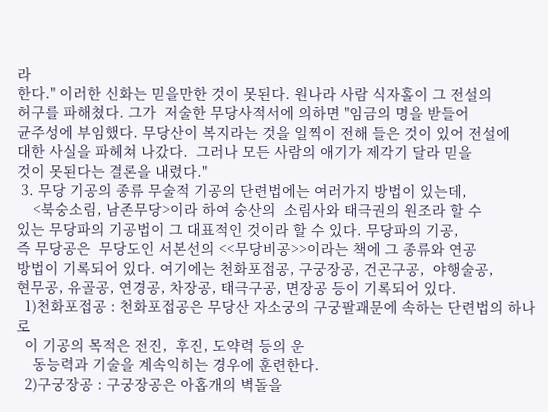라
한다." 이러한 신화는 믿을만한 것이 못된다. 원나라 사람 식자홀이 그 전설의
허구를 파해쳤다. 그가  저술한 무당사적서에 의하면 "임금의 명을 받들어
균주성에 부임했다. 무당산이 복지라는 것을 일찍이 전해 들은 것이 있어 전설에
대한 사실을 파헤쳐 나갔다.  그러나 모든 사람의 애기가 제각기 달라 믿을
것이 못된다는 결론을 내렸다."
 3. 무당 기공의 종류 무술적 기공의 단련법에는 여러가지 방법이 있는데,
    <북숭소림, 남존무당>이라 하여 숭산의  소림사와 태극권의 원조라 할 수
있는 무당파의 기공법이 그 대표적인 것이라 할 수 있다. 무당파의 기공,
즉 무당공은  무당도인 서본선의 <<무당비공>>이라는 책에 그 종류와 연공
방법이 기록되어 있다. 여기에는 천화포접공, 구궁장공, 건곤구공,  야행술공,
현무공, 유골공, 연경공, 차장공, 태극구공, 면장공 등이 기록되어 있다.
  1)천화포접공 : 천화포접공은 무당산 자소궁의 구궁팔괘문에 속하는 단련법의 하나로
  이 기공의 목적은 전진,  후진, 도약력 등의 운
    동능력과 기술을 계속익히는 경우에 훈련한다.
  2)구궁장공 : 구궁장공은 아홉개의 벽돌을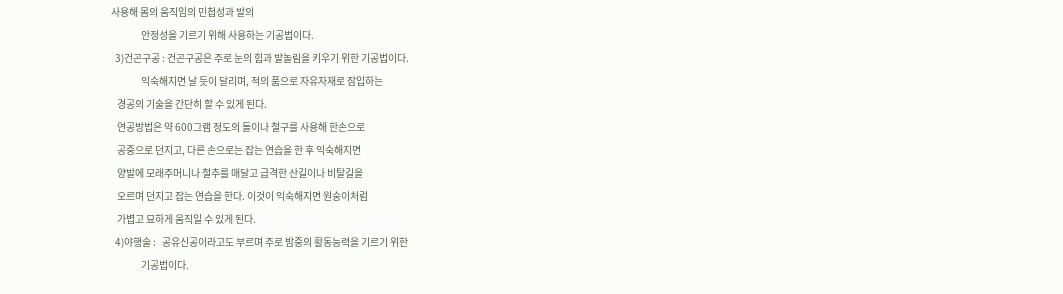사용해 몸의 움직임의 민첩성과 발의
               안정성을 기르기 위해 사용하는 기공법이다.
  3)건곤구공 : 건곤구공은 주로 눈의 힘과 발놀림을 키우기 위한 기공법이다.
               익숙해지면 날 듯이 달리며, 적의 품으로 자유자재로 잠입하는
   경공의 기술을 간단히 할 수 있게 된다.
   연공방법은 약 600그램 정도의 돌이나 철구를 사용해 한손으로
   공중으로 던지고, 다른 손으로는 잡는 연습을 한 후 익숙해지면
   양발에 모래주머니나 철추를 매달고 급격한 산길이나 비탈길을
   오르며 던지고 잡는 연습을 한다. 이것이 익숙해지면 원숭이처럼
   가볍고 묘하게 움직일 수 있게 된다.
  4)야행술 :   공유신공이라고도 부르며 주로 밤중의 활동능력을 기르기 위한
               기공법이다.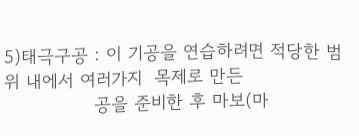5)태극구공 : 이 기공을 연습하려면 적당한 범위 내에서 여러가지  목제로 만든
               공을 준비한 후 마보(마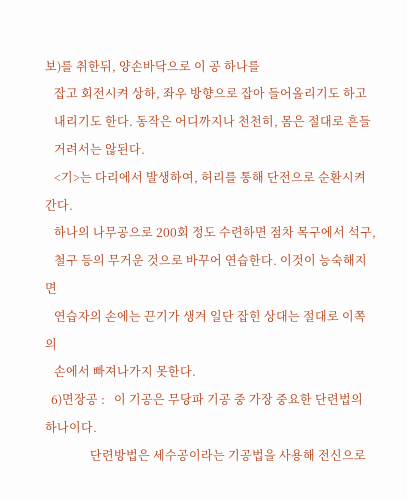보)를 취한뒤, 양손바닥으로 이 공 하나를
   잡고 회전시켜 상하, 좌우 방향으로 잡아 들어올리기도 하고
   내리기도 한다. 동작은 어디까지나 천천히, 몸은 절대로 흔들
   거려서는 않된다.
   <기>는 다리에서 발생하여, 허리를 통해 단전으로 순환시켜  간다.
   하나의 나무공으로 200회 정도 수련하면 점차 목구에서 석구,
   철구 등의 무거운 것으로 바꾸어 연습한다. 이것이 능숙해지면
   연습자의 손에는 끈기가 생겨 일단 잡힌 상대는 절대로 이쪽의
   손에서 빠져나가지 못한다.
  6)면장공 :   이 기공은 무당파 기공 중 가장 중요한 단련법의 하나이다.
               단련방법은 세수공이라는 기공법을 사용해 전신으로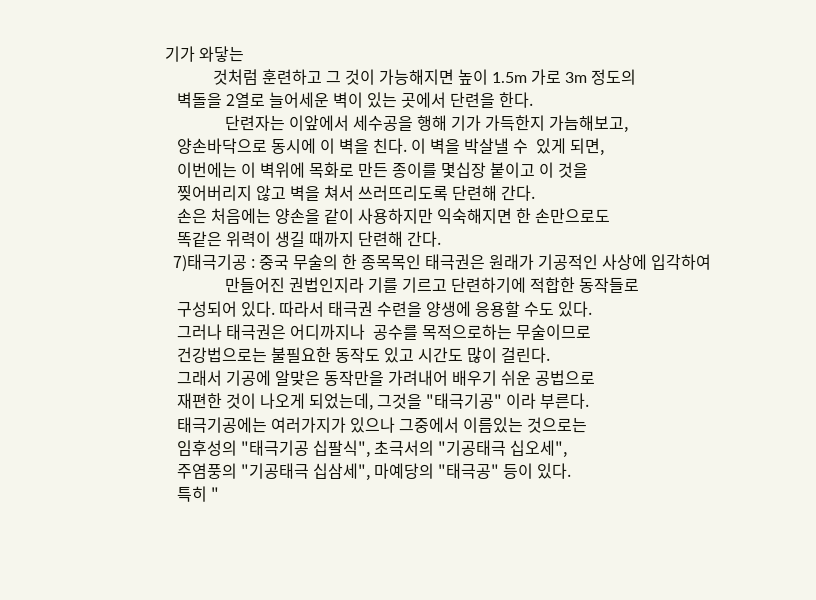기가 와닿는
            것처럼 훈련하고 그 것이 가능해지면 높이 1.5m 가로 3m 정도의
   벽돌을 2열로 늘어세운 벽이 있는 곳에서 단련을 한다.
               단련자는 이앞에서 세수공을 행해 기가 가득한지 가늠해보고,
   양손바닥으로 동시에 이 벽을 친다. 이 벽을 박살낼 수  있게 되면,
   이번에는 이 벽위에 목화로 만든 종이를 몇십장 붙이고 이 것을
   찢어버리지 않고 벽을 쳐서 쓰러뜨리도록 단련해 간다.
   손은 처음에는 양손을 같이 사용하지만 익숙해지면 한 손만으로도
   똑같은 위력이 생길 때까지 단련해 간다.
  7)태극기공 : 중국 무술의 한 종목목인 태극권은 원래가 기공적인 사상에 입각하여
               만들어진 권법인지라 기를 기르고 단련하기에 적합한 동작들로
   구성되어 있다. 따라서 태극권 수련을 양생에 응용할 수도 있다.
   그러나 태극권은 어디까지나  공수를 목적으로하는 무술이므로
   건강법으로는 불필요한 동작도 있고 시간도 많이 걸린다.
   그래서 기공에 알맞은 동작만을 가려내어 배우기 쉬운 공법으로
   재편한 것이 나오게 되었는데, 그것을 "태극기공" 이라 부른다.
   태극기공에는 여러가지가 있으나 그중에서 이름있는 것으로는
   임후성의 "태극기공 십팔식", 초극서의 "기공태극 십오세",
   주염풍의 "기공태극 십삼세", 마예당의 "태극공" 등이 있다.
   특히 "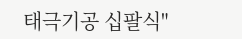태극기공 십팔식"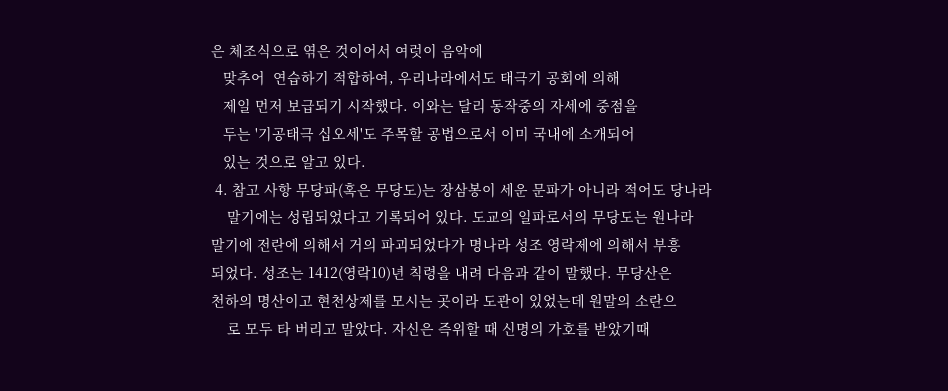은 체조식으로 엮은 것이어서 여럿이 음악에
   맞추어  연습하기 적합하여, 우리나라에서도 태극기 공회에 의해
   제일 먼저 보급되기 시작했다. 이와는 달리 동작중의 자세에 중점을
   두는 '기공태극 십오세'도 주목할 공법으로서 이미 국내에 소개되어
   있는 것으로 알고 있다.
 4. 참고 사항 무당파(혹은 무당도)는 장삼봉이 세운 문파가 아니라 적어도 당나라
    말기에는 성립되었다고 기록되어 있다. 도교의 일파로서의 무당도는 원나라
말기에 전란에 의해서 거의 파괴되었다가 명나라 성조 영락제에 의해서 부흥
되었다. 성조는 1412(영락10)년 칙령을 내려 다음과 같이 말했다. 무당산은
천하의 명산이고 현천상제를 모시는 곳이라 도관이 있었는데 원말의 소란으
    로 모두 타 버리고 말았다. 자신은 즉위할 때 신명의 가호를 받았기때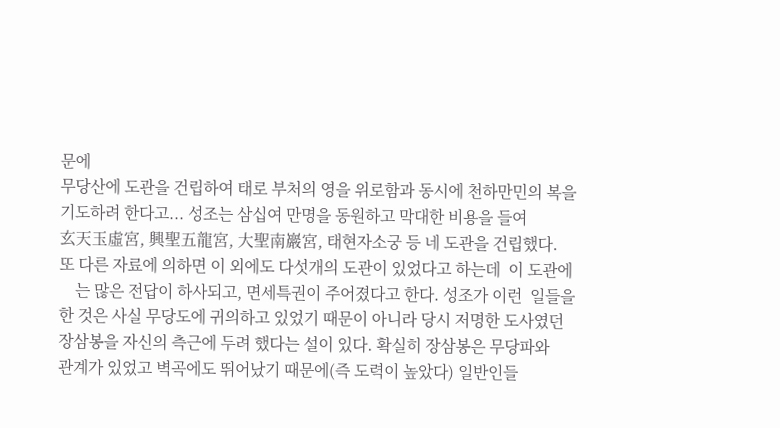문에
무당산에 도관을 건립하여 태로 부처의 영을 위로함과 동시에 천하만민의 복을
기도하려 한다고... 성조는 삼십여 만명을 동원하고 막대한 비용을 들여
玄天玉虛宮, 興聖五龍宮, 大聖南巖宮, 태현자소궁 등 네 도관을 건립했다.
또 다른 자료에 의하면 이 외에도 다섯개의 도관이 있었다고 하는데  이 도관에
    는 많은 전답이 하사되고, 면세특권이 주어졌다고 한다. 성조가 이런  일들을
한 것은 사실 무당도에 귀의하고 있었기 때문이 아니라 당시 저명한 도사였던
장삼봉을 자신의 측근에 두려 했다는 설이 있다. 확실히 장삼봉은 무당파와
관계가 있었고 벽곡에도 뛰어났기 때문에(즉 도력이 높았다) 일반인들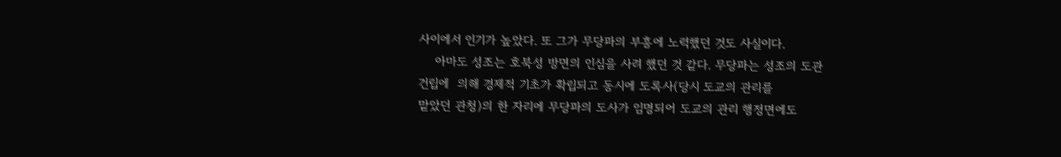사이에서 인기가 높았다. 또 그가 무당파의 부흥에 노력했던 것도 사실이다.
    아마도 성조는 호북성 방면의 인심을 사려 했던 것 같다. 무당파는 성조의 도관
건립에  의해 경제적 기초가 확립되고 동시에 도록사(당시 도교의 관리를
맡았던 관청)의 한 자리에 무당파의 도사가 임명되어 도교의 관리 행정면에도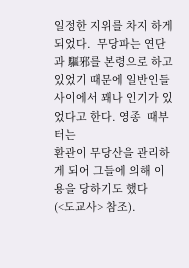일정한 지위를 차지 하게 되었다.  무당파는 연단과 驅邪를 본령으로 하고
있었기 때문에 일반인들 사이에서 꽤나 인기가 있었다고 한다. 영종  때부터는
환관이 무당산을 관리하게 되어 그들에 의해 이용을 당하기도 했다
(<도교사> 참조).